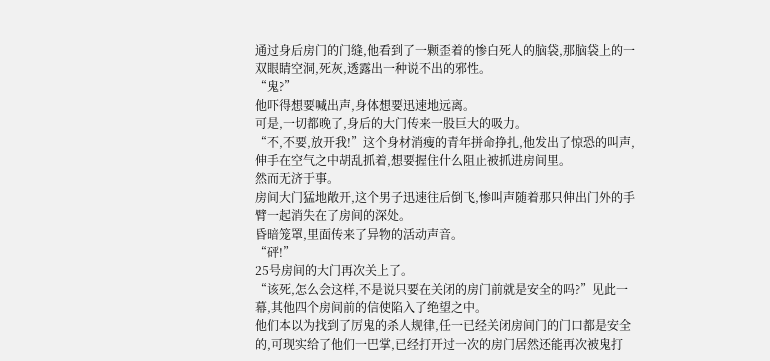通过身后房门的门缝,他看到了一颗歪着的惨白死人的脑袋,那脑袋上的一双眼睛空洞,死灰,透露出一种说不出的邪性。
“鬼?”
他吓得想要喊出声,身体想要迅速地远离。
可是,一切都晚了,身后的大门传来一股巨大的吸力。
“不,不要,放开我!”这个身材消瘦的青年拼命挣扎,他发出了惊恐的叫声,伸手在空气之中胡乱抓着,想要握住什么阻止被抓进房间里。
然而无济于事。
房间大门猛地敞开,这个男子迅速往后倒飞,惨叫声随着那只伸出门外的手臂一起消失在了房间的深处。
昏暗笼罩,里面传来了异物的活动声音。
“砰!”
25号房间的大门再次关上了。
“该死,怎么会这样,不是说只要在关闭的房门前就是安全的吗?”见此一幕,其他四个房间前的信使陷入了绝望之中。
他们本以为找到了厉鬼的杀人规律,任一已经关闭房间门的门口都是安全的,可现实给了他们一巴掌,已经打开过一次的房门居然还能再次被鬼打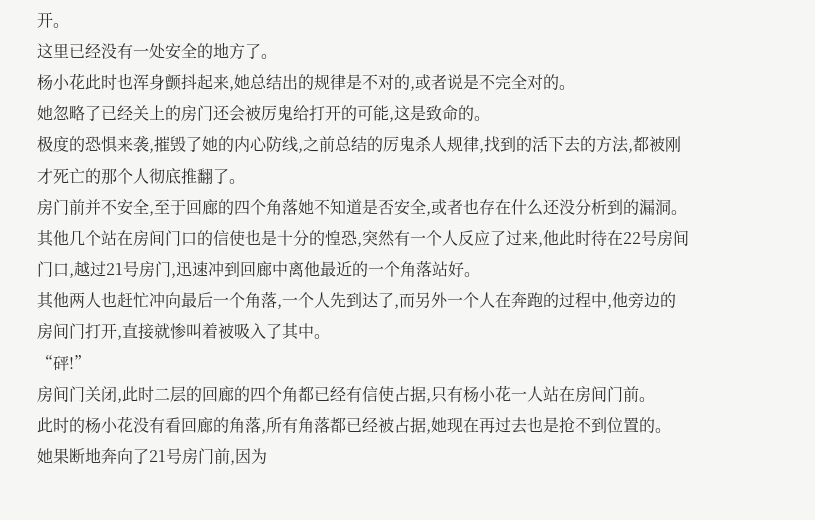开。
这里已经没有一处安全的地方了。
杨小花此时也浑身颤抖起来,她总结出的规律是不对的,或者说是不完全对的。
她忽略了已经关上的房门还会被厉鬼给打开的可能,这是致命的。
极度的恐惧来袭,摧毁了她的内心防线,之前总结的厉鬼杀人规律,找到的活下去的方法,都被刚才死亡的那个人彻底推翻了。
房门前并不安全,至于回廊的四个角落她不知道是否安全,或者也存在什么还没分析到的漏洞。
其他几个站在房间门口的信使也是十分的惶恐,突然有一个人反应了过来,他此时待在22号房间门口,越过21号房门,迅速冲到回廊中离他最近的一个角落站好。
其他两人也赶忙冲向最后一个角落,一个人先到达了,而另外一个人在奔跑的过程中,他旁边的房间门打开,直接就惨叫着被吸入了其中。
“砰!”
房间门关闭,此时二层的回廊的四个角都已经有信使占据,只有杨小花一人站在房间门前。
此时的杨小花没有看回廊的角落,所有角落都已经被占据,她现在再过去也是抢不到位置的。
她果断地奔向了21号房门前,因为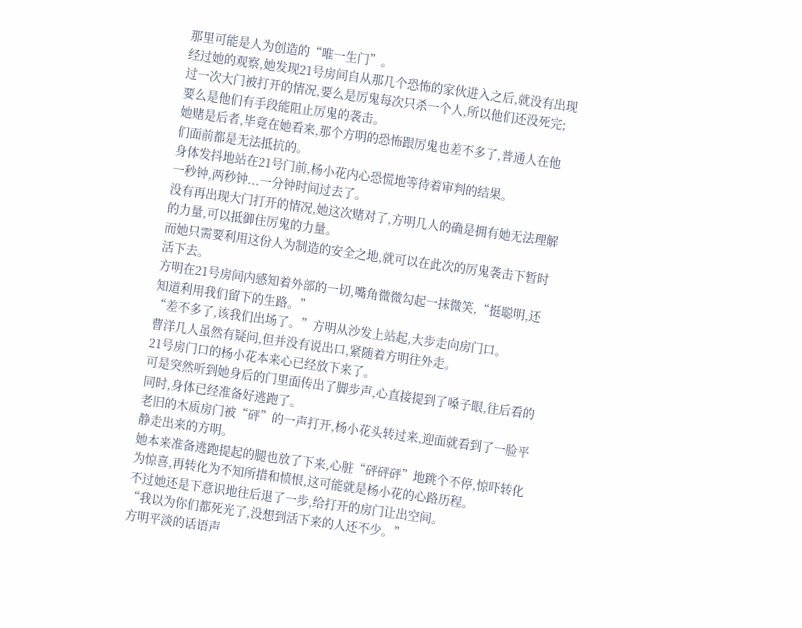那里可能是人为创造的“唯一生门”。
经过她的观察,她发现21号房间自从那几个恐怖的家伙进入之后,就没有出现过一次大门被打开的情况,要么是厉鬼每次只杀一个人,所以他们还没死完;要么是他们有手段能阻止厉鬼的袭击。
她赌是后者,毕竟在她看来,那个方明的恐怖跟厉鬼也差不多了,普通人在他们面前都是无法抵抗的。
身体发抖地站在21号门前,杨小花内心恐慌地等待着审判的结果。
一秒钟,两秒钟...一分钟时间过去了。
没有再出现大门打开的情况,她这次赌对了,方明几人的确是拥有她无法理解的力量,可以抵御住厉鬼的力量。
而她只需要利用这份人为制造的安全之地,就可以在此次的厉鬼袭击下暂时活下去。
方明在21号房间内感知着外部的一切,嘴角微微勾起一抹微笑,“挺聪明,还知道利用我们留下的生路。”
“差不多了,该我们出场了。”方明从沙发上站起,大步走向房门口。
曹洋几人虽然有疑问,但并没有说出口,紧随着方明往外走。
21号房门口的杨小花本来心已经放下来了。
可是突然听到她身后的门里面传出了脚步声,心直接提到了嗓子眼,往后看的同时,身体已经准备好逃跑了。
老旧的木质房门被“砰”的一声打开,杨小花头转过来,迎面就看到了一脸平静走出来的方明。
她本来准备逃跑提起的腿也放了下来,心脏“砰砰砰”地跳个不停,惊吓转化为惊喜,再转化为不知所措和愤恨,这可能就是杨小花的心路历程。
不过她还是下意识地往后退了一步,给打开的房门让出空间。
“我以为你们都死光了,没想到活下来的人还不少。”
方明平淡的话语声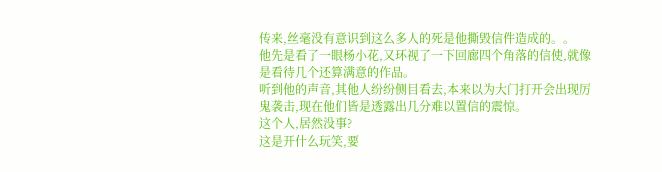传来,丝毫没有意识到这么多人的死是他撕毁信件造成的。。
他先是看了一眼杨小花,又环视了一下回廊四个角落的信使,就像是看待几个还算满意的作品。
听到他的声音,其他人纷纷侧目看去,本来以为大门打开会出现厉鬼袭击,现在他们皆是透露出几分难以置信的震惊。
这个人,居然没事?
这是开什么玩笑,要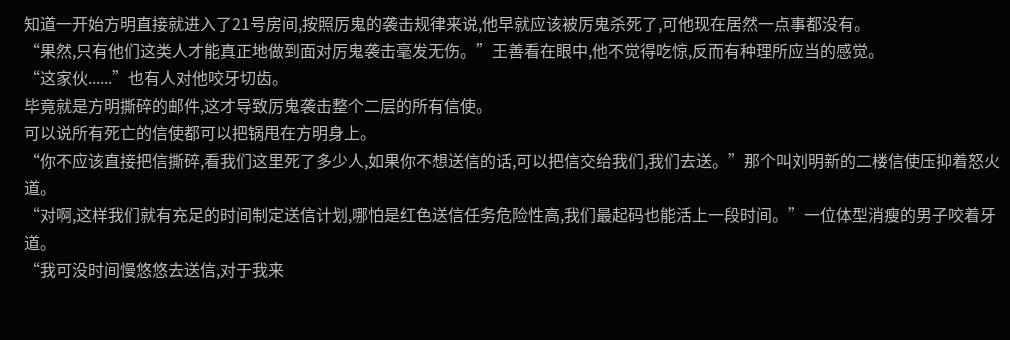知道一开始方明直接就进入了21号房间,按照厉鬼的袭击规律来说,他早就应该被厉鬼杀死了,可他现在居然一点事都没有。
“果然,只有他们这类人才能真正地做到面对厉鬼袭击毫发无伤。”王善看在眼中,他不觉得吃惊,反而有种理所应当的感觉。
“这家伙......”也有人对他咬牙切齿。
毕竟就是方明撕碎的邮件,这才导致厉鬼袭击整个二层的所有信使。
可以说所有死亡的信使都可以把锅甩在方明身上。
“你不应该直接把信撕碎,看我们这里死了多少人,如果你不想送信的话,可以把信交给我们,我们去送。”那个叫刘明新的二楼信使压抑着怒火道。
“对啊,这样我们就有充足的时间制定送信计划,哪怕是红色送信任务危险性高,我们最起码也能活上一段时间。”一位体型消瘦的男子咬着牙道。
“我可没时间慢悠悠去送信,对于我来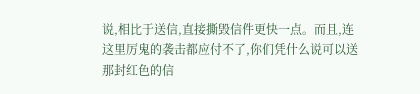说,相比于送信,直接撕毁信件更快一点。而且,连这里厉鬼的袭击都应付不了,你们凭什么说可以送那封红色的信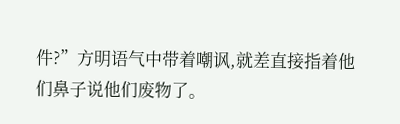件?”方明语气中带着嘲讽,就差直接指着他们鼻子说他们废物了。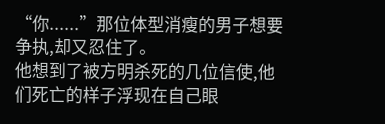“你......”那位体型消瘦的男子想要争执,却又忍住了。
他想到了被方明杀死的几位信使,他们死亡的样子浮现在自己眼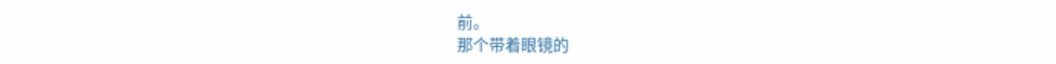前。
那个带着眼镜的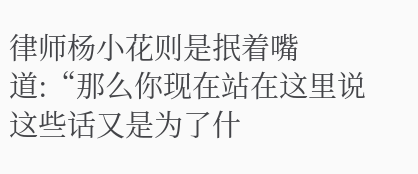律师杨小花则是抿着嘴道:“那么你现在站在这里说这些话又是为了什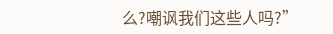么?嘲讽我们这些人吗?”